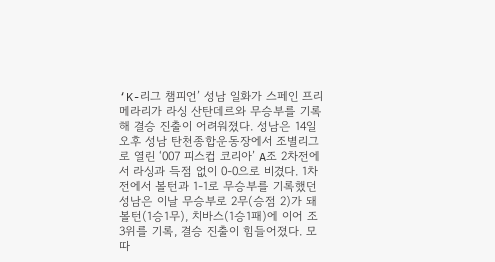‘K-리그 챔피언’ 성남 일화가 스페인 프리메라리가 라싱 산탄데르와 무승부를 기록해 결승 진출이 어려워졌다. 성남은 14일 오후 성남 탄천종합운동장에서 조별리그로 열린 ‘007 피스컵 코리아’ A조 2차전에서 라싱과 득점 없이 0-0으로 비겼다. 1차전에서 볼턴과 1-1로 무승부를 기록했던 성남은 이날 무승부로 2무(승점 2)가 돼 볼턴(1승1무), 치바스(1승1패)에 이어 조 3위를 기록, 결승 진출이 힘들어졌다. 모따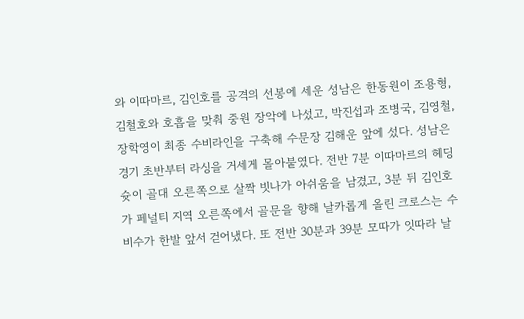와 이따마르, 김인호를 공격의 선봉에 세운 성남은 한동원이 조용형, 김철호와 호흡을 맞춰 중원 장악에 나섰고, 박진섭과 조병국, 김영철, 장학영이 최종 수비라인을 구축해 수문장 김해운 앞에 섰다. 성남은 경기 초반부터 라싱을 거세게 몰아붙였다. 전반 7분 이따마르의 헤딩슛이 골대 오른쪽으로 살짝 빗나가 아쉬움을 남겼고, 3분 뒤 김인호가 페널티 지역 오른쪽에서 골문을 향해 날카롭게 올린 크로스는 수비수가 한발 앞서 걷어냈다. 또 전반 30분과 39분 모따가 잇따라 날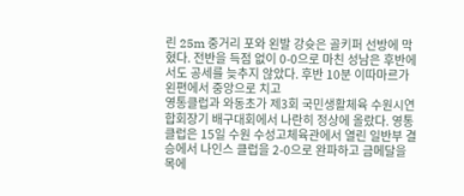린 25m 중거리 포와 왼발 강슛은 골키퍼 선방에 막혔다. 전반을 득점 없이 0-0으로 마친 성남은 후반에서도 공세를 늦추지 않았다. 후반 10분 이따마르가 왼편에서 중앙으로 치고
영통클럽과 와동초가 제3회 국민생활체육 수원시연합회장기 배구대회에서 나란히 정상에 올랐다. 영통클럽은 15일 수원 수성고체육관에서 열린 일반부 결승에서 나인스 클럽을 2-0으로 완파하고 금메달을 목에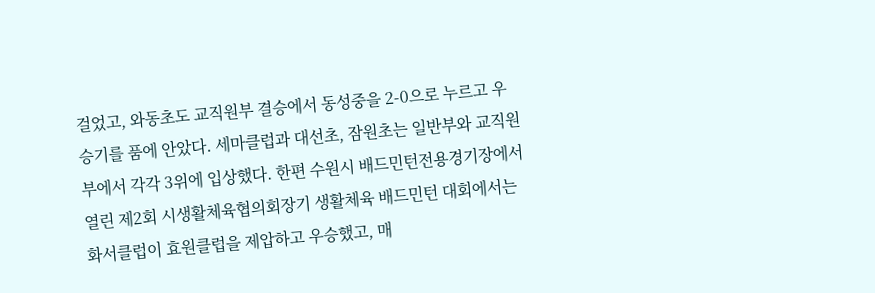걸었고, 와동초도 교직원부 결승에서 동성중을 2-0으로 누르고 우승기를 품에 안았다. 세마클럽과 대선초, 잠원초는 일반부와 교직원부에서 각각 3위에 입상했다. 한편 수원시 배드민턴전용경기장에서 열린 제2회 시생활체육협의회장기 생활체육 배드민턴 대회에서는 화서클럽이 효원클럽을 제압하고 우승했고, 매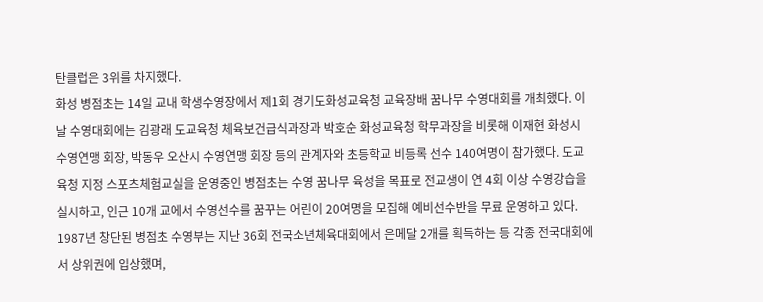탄클럽은 3위를 차지했다.
화성 병점초는 14일 교내 학생수영장에서 제1회 경기도화성교육청 교육장배 꿈나무 수영대회를 개최했다. 이날 수영대회에는 김광래 도교육청 체육보건급식과장과 박호순 화성교육청 학무과장을 비롯해 이재현 화성시 수영연맹 회장, 박동우 오산시 수영연맹 회장 등의 관계자와 초등학교 비등록 선수 140여명이 참가했다. 도교육청 지정 스포츠체험교실을 운영중인 병점초는 수영 꿈나무 육성을 목표로 전교생이 연 4회 이상 수영강습을 실시하고, 인근 10개 교에서 수영선수를 꿈꾸는 어린이 20여명을 모집해 예비선수반을 무료 운영하고 있다. 1987년 창단된 병점초 수영부는 지난 36회 전국소년체육대회에서 은메달 2개를 획득하는 등 각종 전국대회에서 상위권에 입상했며,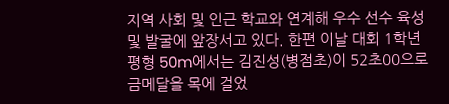지역 사회 및 인근 학교와 연계해 우수 선수 육성 및 발굴에 앞장서고 있다. 한편 이날 대회 1학년 평형 50m에서는 김진성(병점초)이 52초00으로 금메달을 목에 걸었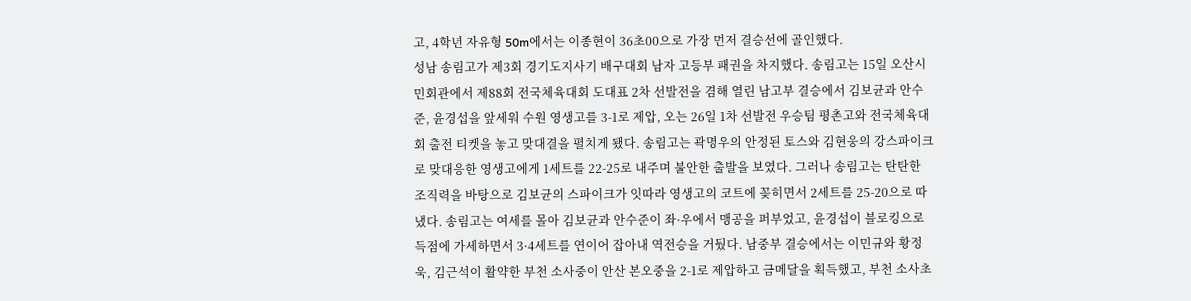고, 4학년 자유형 50m에서는 이종현이 36초00으로 가장 먼저 결승선에 골인했다.
성남 송림고가 제3회 경기도지사기 배구대회 남자 고등부 패권을 차지했다. 송림고는 15일 오산시민회관에서 제88회 전국체육대회 도대표 2차 선발전을 겸해 열린 남고부 결승에서 김보균과 안수준, 윤경섭을 앞세워 수원 영생고를 3-1로 제압, 오는 26일 1차 선발전 우승팀 평촌고와 전국체육대회 출전 티켓을 놓고 맞대결을 펼치게 됐다. 송림고는 곽명우의 안정된 토스와 김현웅의 강스파이크로 맞대응한 영생고에게 1세트를 22-25로 내주며 불안한 출발을 보였다. 그러나 송림고는 탄탄한 조직력을 바탕으로 김보균의 스파이크가 잇따라 영생고의 코트에 꽂히면서 2세트를 25-20으로 따냈다. 송림고는 여세를 몰아 김보균과 안수준이 좌·우에서 맹공을 퍼부었고, 윤경섭이 블로킹으로 득점에 가세하면서 3·4세트를 연이어 잡아내 역전승을 거뒀다. 남중부 결승에서는 이민규와 황정욱, 김근석이 활약한 부천 소사중이 안산 본오중을 2-1로 제압하고 금메달을 획득했고, 부천 소사초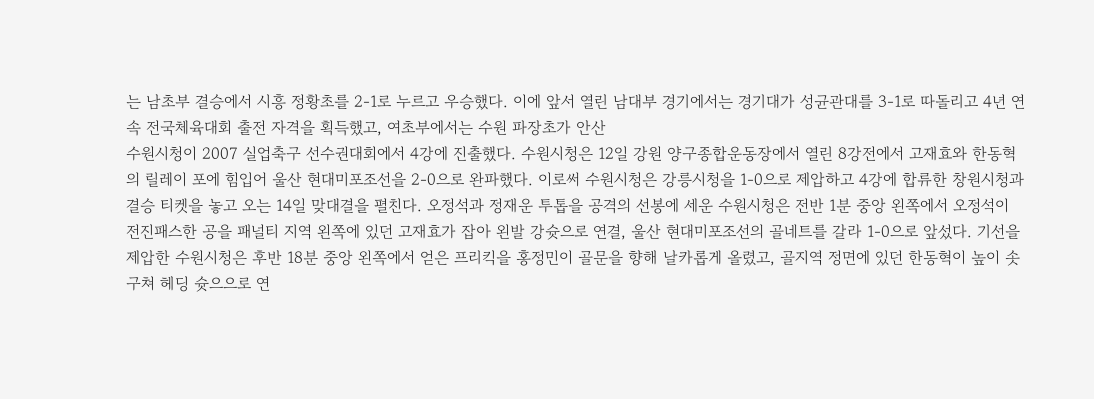는 남초부 결승에서 시흥 정황초를 2-1로 누르고 우승했다. 이에 앞서 열린 남대부 경기에서는 경기대가 성균관대를 3-1로 따돌리고 4년 연속 전국체육대회 출전 자격을 획득했고, 여초부에서는 수원 파장초가 안산
수원시청이 2007 실업축구 선수권대회에서 4강에 진출했다. 수원시청은 12일 강원 양구종합운동장에서 열린 8강전에서 고재효와 한동혁의 릴레이 포에 힘입어 울산 현대미포조선을 2-0으로 완파했다. 이로써 수원시청은 강릉시청을 1-0으로 제압하고 4강에 합류한 창원시청과 결승 티켓을 놓고 오는 14일 맞대결을 펼친다. 오정석과 정재운 투톱을 공격의 선봉에 세운 수원시청은 전반 1분 중앙 왼쪽에서 오정석이 전진패스한 공을 패널티 지역 왼쪽에 있던 고재효가 잡아 왼발 강슛으로 연결, 울산 현대미포조선의 골네트를 갈라 1-0으로 앞섰다. 기선을 제압한 수원시청은 후반 18분 중앙 왼쪽에서 얻은 프리킥을 홍정민이 골문을 향해 날카롭게 올렸고, 골지역 정면에 있던 한동혁이 높이 솟구쳐 헤딩 슛으으로 연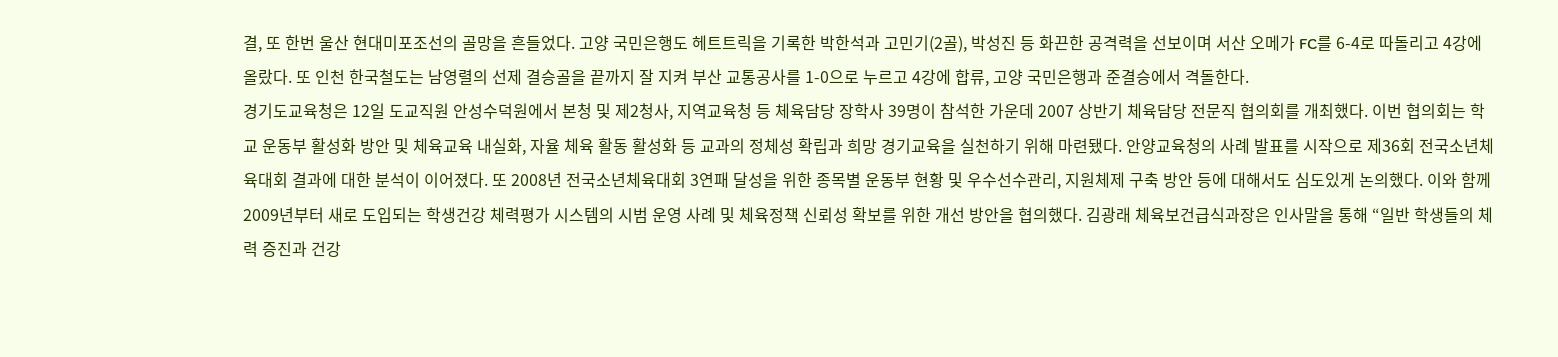결, 또 한번 울산 현대미포조선의 골망을 흔들었다. 고양 국민은행도 헤트트릭을 기록한 박한석과 고민기(2골), 박성진 등 화끈한 공격력을 선보이며 서산 오메가 FC를 6-4로 따돌리고 4강에 올랐다. 또 인천 한국철도는 남영렬의 선제 결승골을 끝까지 잘 지켜 부산 교통공사를 1-0으로 누르고 4강에 합류, 고양 국민은행과 준결승에서 격돌한다.
경기도교육청은 12일 도교직원 안성수덕원에서 본청 및 제2청사, 지역교육청 등 체육담당 장학사 39명이 참석한 가운데 2007 상반기 체육담당 전문직 협의회를 개최했다. 이번 협의회는 학교 운동부 활성화 방안 및 체육교육 내실화, 자율 체육 활동 활성화 등 교과의 정체성 확립과 희망 경기교육을 실천하기 위해 마련됐다. 안양교육청의 사례 발표를 시작으로 제36회 전국소년체육대회 결과에 대한 분석이 이어졌다. 또 2008년 전국소년체육대회 3연패 달성을 위한 종목별 운동부 현황 및 우수선수관리, 지원체제 구축 방안 등에 대해서도 심도있게 논의했다. 이와 함께 2009년부터 새로 도입되는 학생건강 체력평가 시스템의 시범 운영 사례 및 체육정책 신뢰성 확보를 위한 개선 방안을 협의했다. 김광래 체육보건급식과장은 인사말을 통해 “일반 학생들의 체력 증진과 건강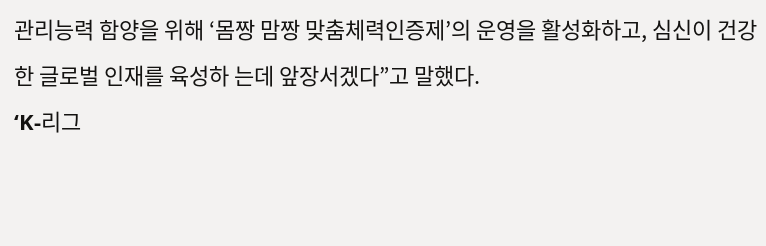관리능력 함양을 위해 ‘몸짱 맘짱 맞춤체력인증제’의 운영을 활성화하고, 심신이 건강한 글로벌 인재를 육성하 는데 앞장서겠다”고 말했다.
‘K-리그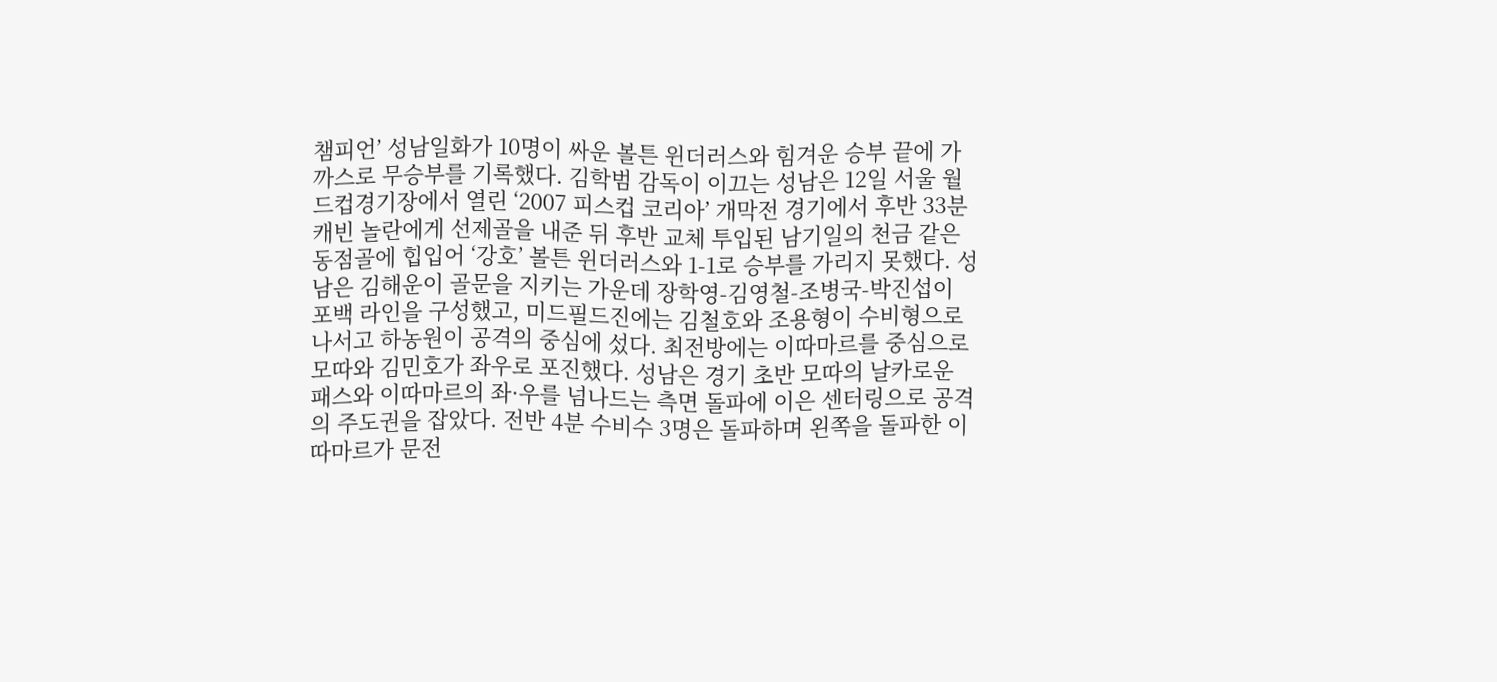챔피언’ 성남일화가 10명이 싸운 볼튼 윈더러스와 힘겨운 승부 끝에 가까스로 무승부를 기록했다. 김학범 감독이 이끄는 성남은 12일 서울 월드컵경기장에서 열린 ‘2007 피스컵 코리아’ 개막전 경기에서 후반 33분 캐빈 놀란에게 선제골을 내준 뒤 후반 교체 투입된 남기일의 천금 같은 동점골에 힙입어 ‘강호’ 볼튼 윈더러스와 1-1로 승부를 가리지 못했다. 성남은 김해운이 골문을 지키는 가운데 장학영-김영철-조병국-박진섭이 포백 라인을 구성했고, 미드필드진에는 김철호와 조용형이 수비형으로 나서고 하농원이 공격의 중심에 섰다. 최전방에는 이따마르를 중심으로 모따와 김민호가 좌우로 포진했다. 성남은 경기 초반 모따의 날카로운 패스와 이따마르의 좌·우를 넘나드는 측면 돌파에 이은 센터링으로 공격의 주도권을 잡았다. 전반 4분 수비수 3명은 돌파하며 왼쪽을 돌파한 이따마르가 문전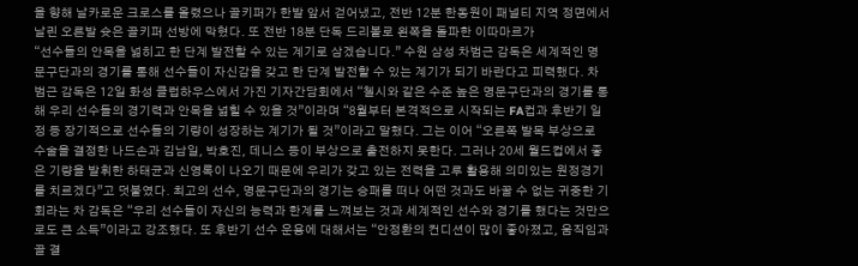을 향해 날카로운 크로스를 올렸으나 골키퍼가 한발 앞서 걷어냈고, 전반 12분 한동원이 패널티 지역 정면에서 날린 오른발 슛은 골키퍼 선방에 막혔다. 또 전반 18분 단독 드리볼로 왼쪽을 돌파한 이따마르가
“선수들의 안목을 넓히고 한 단계 발전할 수 있는 계기로 삼겠습니다.” 수원 삼성 차범근 감독은 세계적인 명문구단과의 경기를 통해 선수들이 자신감을 갖고 한 단계 발전할 수 있는 계기가 되기 바란다고 피력했다. 차범근 감독은 12일 화성 클럽하우스에서 가진 기자간담회에서 “첼시와 같은 수준 높은 명문구단과의 경기를 통해 우리 선수들의 경기력과 안목을 넓힐 수 있을 것”이라며 “8월부터 본격적으로 시작되는 FA컵과 후반기 일정 등 장기적으로 선수들의 기량이 성장하는 계기가 될 것”이라고 말했다. 그는 이어 “오른쪽 발목 부상으로 수술을 결정한 나드손과 김남일, 박호진, 데니스 등이 부상으로 출전하지 못한다. 그러나 20세 월드컵에서 좋은 기량을 발휘한 하태균과 신영록이 나오기 때문에 우리가 갖고 있는 전력을 고루 활용해 의미있는 원정경기를 치르겠다”고 덧붙였다. 최고의 선수, 명문구단과의 경기는 승패를 떠나 어떤 것과도 바꿀 수 없는 귀중한 기회라는 차 감독은 “우리 선수들이 자신의 능력과 한계를 느껴보는 것과 세계적인 선수와 경기를 했다는 것만으로도 큰 소득”이라고 강조했다. 또 후반기 선수 운용에 대해서는 “안정환의 컨디션이 많이 좋아졌고, 움직임과 골 결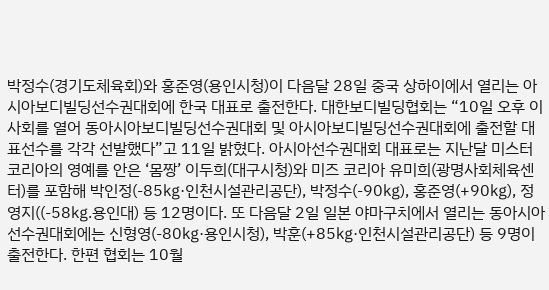박정수(경기도체육회)와 홍준영(용인시청)이 다음달 28일 중국 상하이에서 열리는 아시아보디빌딩선수권대회에 한국 대표로 출전한다. 대한보디빌딩협회는 “10일 오후 이사회를 열어 동아시아보디빌딩선수권대회 및 아시아보디빌딩선수권대회에 출전할 대표선수를 각각 선발했다”고 11일 밝혔다. 아시아선수권대회 대표로는 지난달 미스터 코리아의 영예를 안은 ‘몸짱’ 이두희(대구시청)와 미즈 코리아 유미희(광명사회체육센터)를 포함해 박인정(-85㎏·인천시설관리공단), 박정수(-90㎏), 홍준영(+90㎏), 정영지((-58㎏.용인대) 등 12명이다. 또 다음달 2일 일본 야마구치에서 열리는 동아시아선수권대회에는 신형영(-80㎏·용인시청), 박훈(+85㎏·인천시설관리공단) 등 9명이 출전한다. 한편 협회는 10월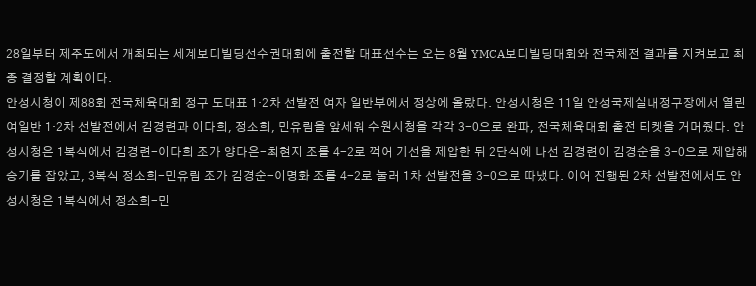28일부터 제주도에서 개최되는 세계보디빌딩선수권대회에 출전할 대표선수는 오는 8월 YMCA보디빌딩대회와 전국체전 결과를 지켜보고 최종 결정할 계획이다.
안성시청이 제88회 전국체육대회 정구 도대표 1·2차 선발전 여자 일반부에서 정상에 올랐다. 안성시청은 11일 안성국제실내정구장에서 열린 여일반 1·2차 선발전에서 김경련과 이다희, 정소희, 민유림을 앞세워 수원시청을 각각 3-0으로 완파, 전국체육대회 출전 티켓을 거머줬다. 안성시청은 1복식에서 김경련-이다희 조가 양다은-최현지 조를 4-2로 꺽어 기선을 제압한 뒤 2단식에 나선 김경련이 김경순을 3-0으로 제압해 승기를 잡았고, 3복식 정소희-민유림 조가 김경순-이명화 조를 4-2로 눌러 1차 선발전을 3-0으로 따냈다. 이어 진행된 2차 선발전에서도 안성시청은 1복식에서 정소희-민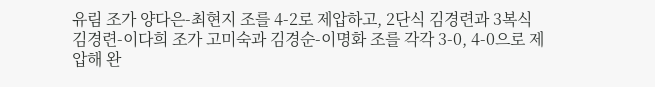유림 조가 양다은-최현지 조를 4-2로 제압하고, 2단식 김경련과 3복식 김경련-이다희 조가 고미숙과 김경순-이명화 조를 각각 3-0, 4-0으로 제압해 완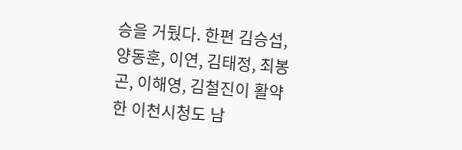승을 거뒀다. 한편 김승섭, 양동훈, 이연, 김태정, 최봉곤, 이해영, 김철진이 활약한 이천시청도 남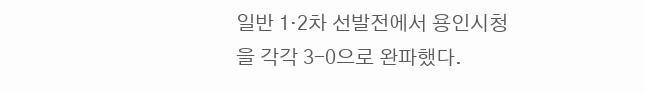일반 1·2차 선발전에서 용인시청을 각각 3-0으로 완파했다.